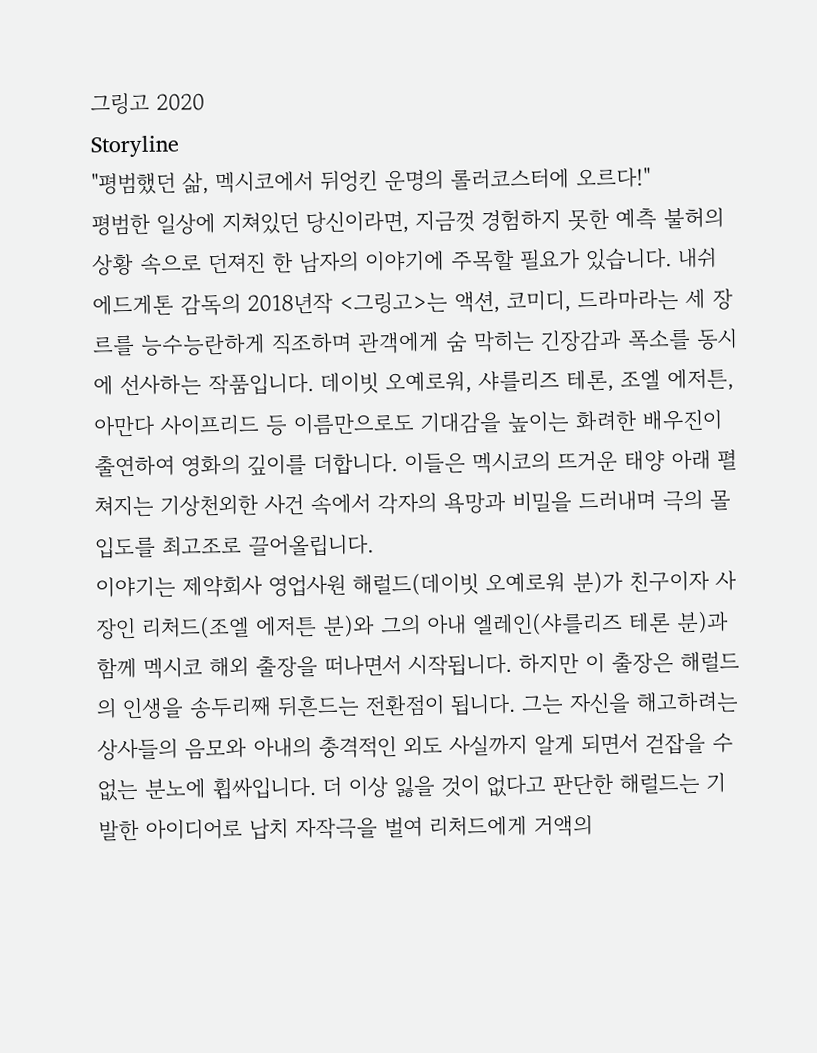그링고 2020
Storyline
"평범했던 삶, 멕시코에서 뒤엉킨 운명의 롤러코스터에 오르다!"
평범한 일상에 지쳐있던 당신이라면, 지금껏 경험하지 못한 예측 불허의 상황 속으로 던져진 한 남자의 이야기에 주목할 필요가 있습니다. 내쉬 에드게톤 감독의 2018년작 <그링고>는 액션, 코미디, 드라마라는 세 장르를 능수능란하게 직조하며 관객에게 숨 막히는 긴장감과 폭소를 동시에 선사하는 작품입니다. 데이빗 오예로워, 샤를리즈 테론, 조엘 에저튼, 아만다 사이프리드 등 이름만으로도 기대감을 높이는 화려한 배우진이 출연하여 영화의 깊이를 더합니다. 이들은 멕시코의 뜨거운 태양 아래 펼쳐지는 기상천외한 사건 속에서 각자의 욕망과 비밀을 드러내며 극의 몰입도를 최고조로 끌어올립니다.
이야기는 제약회사 영업사원 해럴드(데이빗 오예로워 분)가 친구이자 사장인 리처드(조엘 에저튼 분)와 그의 아내 엘레인(샤를리즈 테론 분)과 함께 멕시코 해외 출장을 떠나면서 시작됩니다. 하지만 이 출장은 해럴드의 인생을 송두리째 뒤흔드는 전환점이 됩니다. 그는 자신을 해고하려는 상사들의 음모와 아내의 충격적인 외도 사실까지 알게 되면서 걷잡을 수 없는 분노에 휩싸입니다. 더 이상 잃을 것이 없다고 판단한 해럴드는 기발한 아이디어로 납치 자작극을 벌여 리처드에게 거액의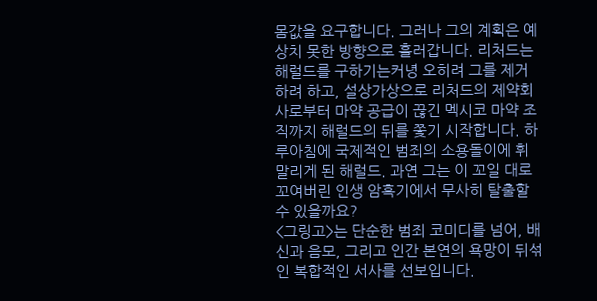몸값을 요구합니다. 그러나 그의 계획은 예상치 못한 방향으로 흘러갑니다. 리처드는 해럴드를 구하기는커녕 오히려 그를 제거하려 하고, 설상가상으로 리처드의 제약회사로부터 마약 공급이 끊긴 멕시코 마약 조직까지 해럴드의 뒤를 쫓기 시작합니다. 하루아침에 국제적인 범죄의 소용돌이에 휘말리게 된 해럴드. 과연 그는 이 꼬일 대로 꼬여버린 인생 암흑기에서 무사히 탈출할 수 있을까요?
<그링고>는 단순한 범죄 코미디를 넘어, 배신과 음모, 그리고 인간 본연의 욕망이 뒤섞인 복합적인 서사를 선보입니다.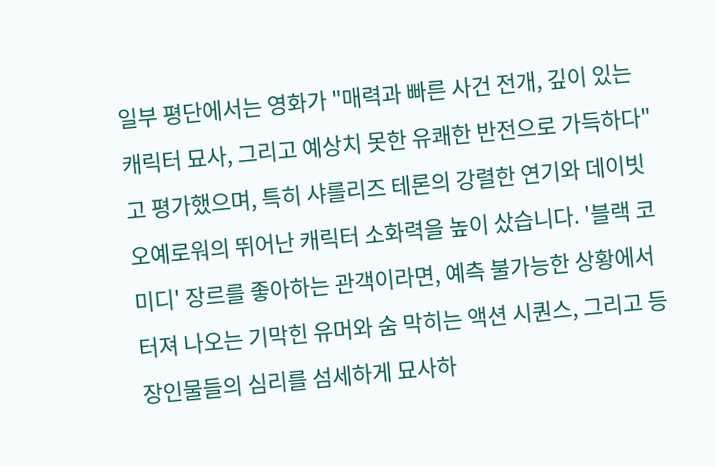일부 평단에서는 영화가 "매력과 빠른 사건 전개, 깊이 있는 캐릭터 묘사, 그리고 예상치 못한 유쾌한 반전으로 가득하다"고 평가했으며, 특히 샤를리즈 테론의 강렬한 연기와 데이빗 오예로워의 뛰어난 캐릭터 소화력을 높이 샀습니다. '블랙 코미디' 장르를 좋아하는 관객이라면, 예측 불가능한 상황에서 터져 나오는 기막힌 유머와 숨 막히는 액션 시퀀스, 그리고 등장인물들의 심리를 섬세하게 묘사하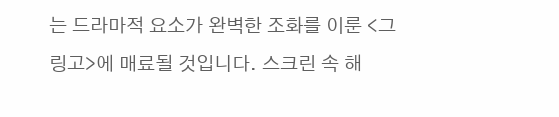는 드라마적 요소가 완벽한 조화를 이룬 <그링고>에 매료될 것입니다. 스크린 속 해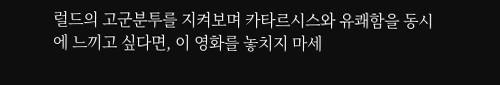럴드의 고군분투를 지켜보며 카타르시스와 유쾌함을 동시에 느끼고 싶다면, 이 영화를 놓치지 마세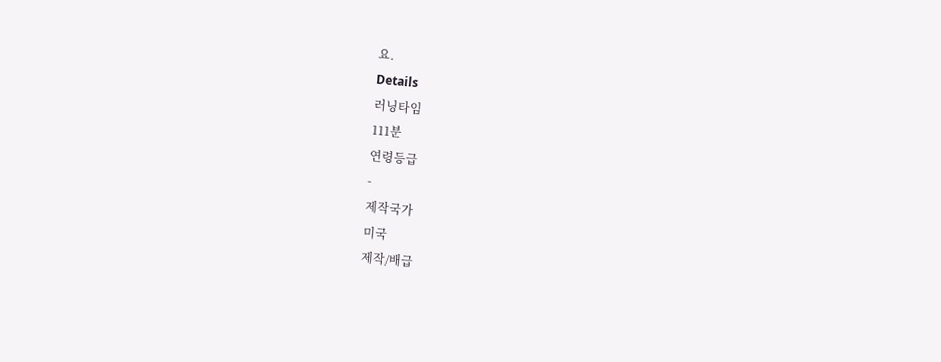요.
Details
러닝타임
111분
연령등급
-
제작국가
미국
제작/배급